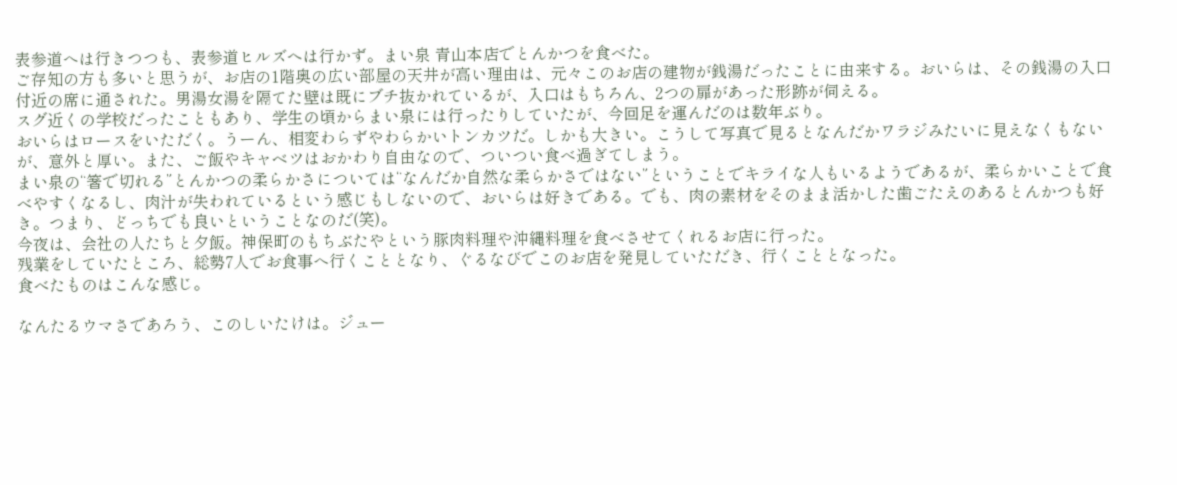表参道へは行きつつも、表参道ヒルズへは行かず。まい泉 青山本店でとんかつを食べた。
ご存知の方も多いと思うが、お店の1階奥の広い部屋の天井が高い理由は、元々このお店の建物が銭湯だったことに由来する。おいらは、その銭湯の入口付近の席に通された。男湯女湯を隔てた壁は既にブチ抜かれているが、入口はもちろん、2つの扉があった形跡が伺える。
スグ近くの学校だったこともあり、学生の頃からまい泉には行ったりしていたが、今回足を運んだのは数年ぶり。
おいらはロースをいただく。うーん、相変わらずやわらかいトンカツだ。しかも大きい。こうして写真で見るとなんだかワラジみたいに見えなくもないが、意外と厚い。また、ご飯やキャベツはおかわり自由なので、ついつい食べ過ぎてしまう。
まい泉の“箸で切れる”とんかつの柔らかさについては“なんだか自然な柔らかさではない”ということでキライな人もいるようであるが、柔らかいことで食べやすくなるし、肉汁が失われているという感じもしないので、おいらは好きである。でも、肉の素材をそのまま活かした歯ごたえのあるとんかつも好き。つまり、どっちでも良いということなのだ(笑)。
今夜は、会社の人たちと夕飯。神保町のもちぶたやという豚肉料理や沖縄料理を食べさせてくれるお店に行った。
残業をしていたところ、総勢7人でお食事へ行くこととなり、ぐるなびでこのお店を発見していただき、行くこととなった。
食べたものはこんな感じ。

なんたるウマさであろう、このしいたけは。ジュー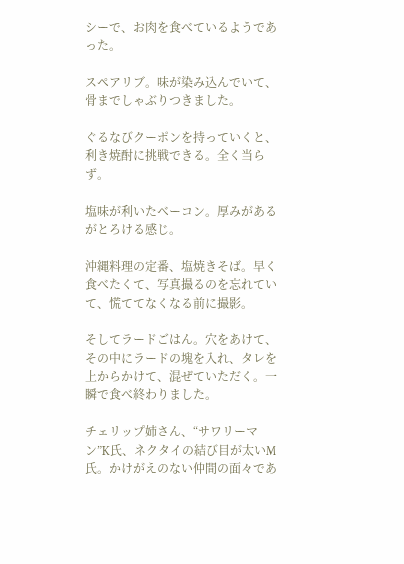シーで、お肉を食べているようであった。

スペアリブ。味が染み込んでいて、骨までしゃぶりつきました。

ぐるなびクーポンを持っていくと、利き焼酎に挑戦できる。全く当らず。

塩味が利いたベーコン。厚みがあるがとろける感じ。

沖縄料理の定番、塩焼きそば。早く食べたくて、写真撮るのを忘れていて、慌ててなくなる前に撮影。

そしてラードごはん。穴をあけて、その中にラードの塊を入れ、タレを上からかけて、混ぜていただく。一瞬で食べ終わりました。

チェリップ姉さん、“サワリーマン”K氏、ネクタイの結び目が太いM氏。かけがえのない仲間の面々であ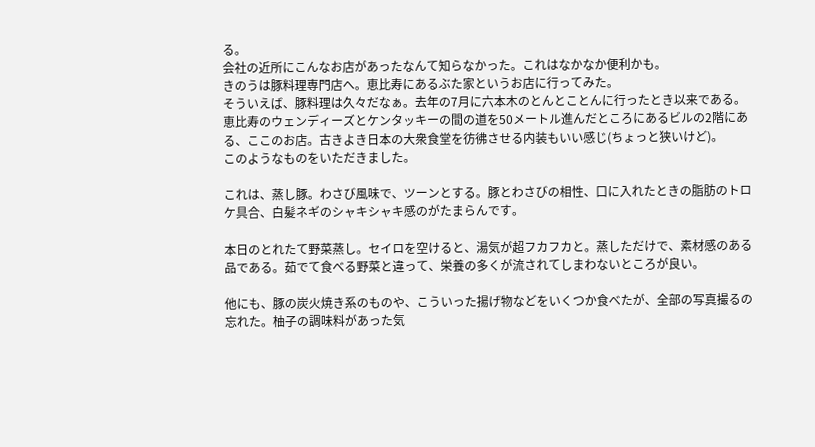る。
会社の近所にこんなお店があったなんて知らなかった。これはなかなか便利かも。
きのうは豚料理専門店へ。恵比寿にあるぶた家というお店に行ってみた。
そういえば、豚料理は久々だなぁ。去年の7月に六本木のとんとことんに行ったとき以来である。
恵比寿のウェンディーズとケンタッキーの間の道を50メートル進んだところにあるビルの2階にある、ここのお店。古きよき日本の大衆食堂を彷彿させる内装もいい感じ(ちょっと狭いけど)。
このようなものをいただきました。

これは、蒸し豚。わさび風味で、ツーンとする。豚とわさびの相性、口に入れたときの脂肪のトロケ具合、白髪ネギのシャキシャキ感のがたまらんです。

本日のとれたて野菜蒸し。セイロを空けると、湯気が超フカフカと。蒸しただけで、素材感のある品である。茹でて食べる野菜と違って、栄養の多くが流されてしまわないところが良い。

他にも、豚の炭火焼き系のものや、こういった揚げ物などをいくつか食べたが、全部の写真撮るの忘れた。柚子の調味料があった気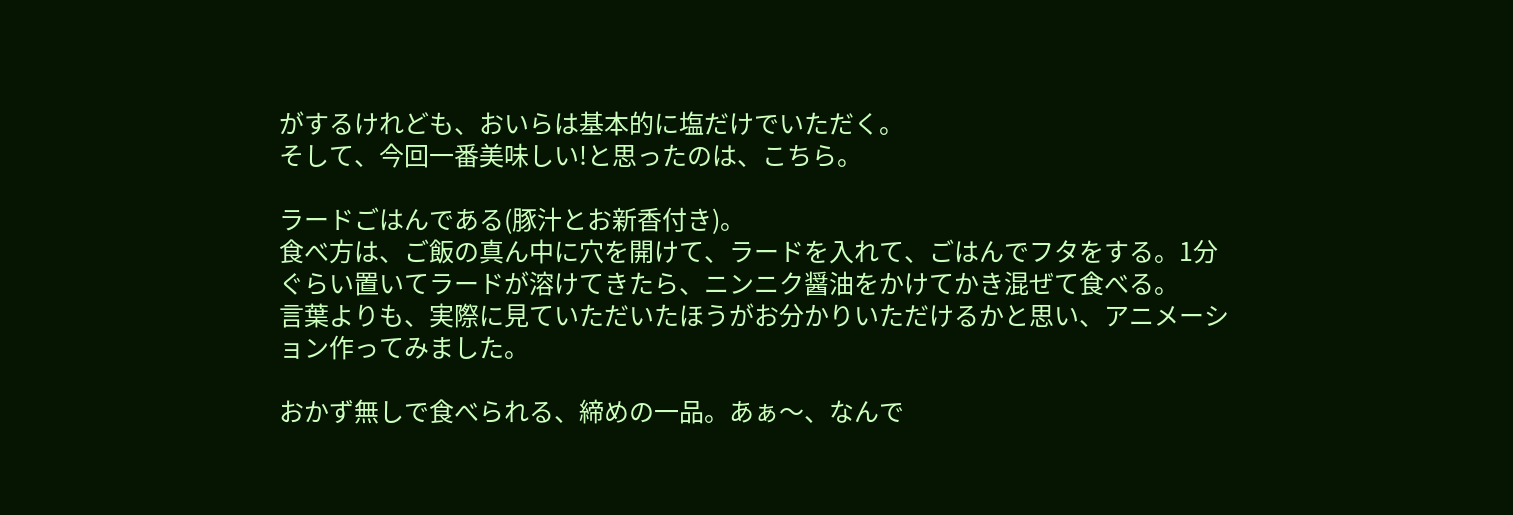がするけれども、おいらは基本的に塩だけでいただく。
そして、今回一番美味しい!と思ったのは、こちら。

ラードごはんである(豚汁とお新香付き)。
食べ方は、ご飯の真ん中に穴を開けて、ラードを入れて、ごはんでフタをする。1分ぐらい置いてラードが溶けてきたら、ニンニク醤油をかけてかき混ぜて食べる。
言葉よりも、実際に見ていただいたほうがお分かりいただけるかと思い、アニメーション作ってみました。

おかず無しで食べられる、締めの一品。あぁ〜、なんで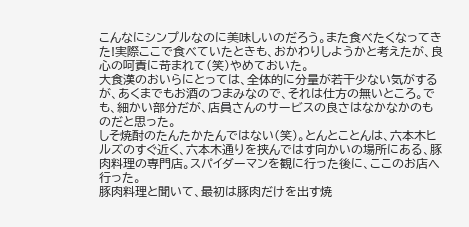こんなにシンプルなのに美味しいのだろう。また食べたくなってきた!実際ここで食べていたときも、おかわりしようかと考えたが、良心の呵責に苛まれて(笑)やめておいた。
大食漢のおいらにとっては、全体的に分量が若干少ない気がするが、あくまでもお酒のつまみなので、それは仕方の無いところ。でも、細かい部分だが、店員さんのサービスの良さはなかなかのものだと思った。
しそ焼酎のたんたかたんではない(笑)。とんとことんは、六本木ヒルズのすぐ近く、六本木通りを挟んではす向かいの場所にある、豚肉料理の専門店。スパイダーマンを観に行った後に、ここのお店へ行った。
豚肉料理と聞いて、最初は豚肉だけを出す焼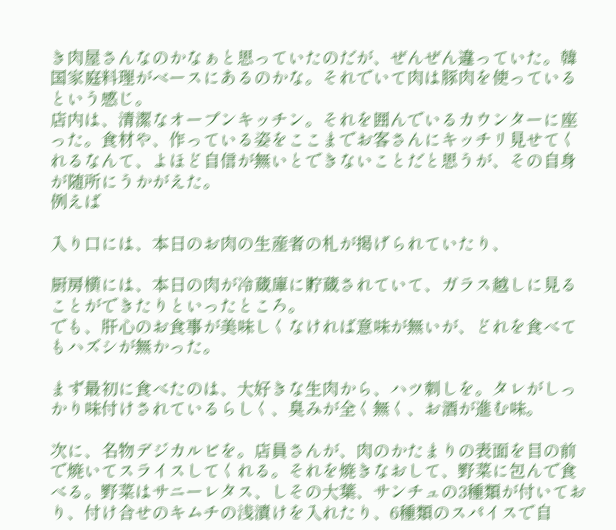き肉屋さんなのかなぁと思っていたのだが、ぜんぜん違っていた。韓国家庭料理がベースにあるのかな。それでいて肉は豚肉を使っているという感じ。
店内は、清潔なオープンキッチン。それを囲んでいるカウンターに座った。食材や、作っている姿をここまでお客さんにキッチリ見せてくれるなんて、よほど自信が無いとできないことだと思うが、その自身が随所にうかがえた。
例えば

入り口には、本日のお肉の生産者の札が掲げられていたり、

厨房横には、本日の肉が冷蔵庫に貯蔵されていて、ガラス越しに見ることができたりといったところ。
でも、肝心のお食事が美味しくなければ意味が無いが、どれを食べてもハズシが無かった。

まず最初に食べたのは、大好きな生肉から、ハツ刺しを。タレがしっかり味付けされているらしく、臭みが全く無く、お酒が進む味。

次に、名物デジカルビを。店員さんが、肉のかたまりの表面を目の前で焼いてスライスしてくれる。それを焼きなおして、野菜に包んで食べる。野菜はサニーレタス、しその大葉、サンチュの3種類が付いており、付け合せのキムチの浅漬けを入れたり、6種類のスパイスで自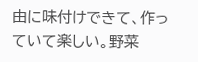由に味付けできて、作っていて楽しい。野菜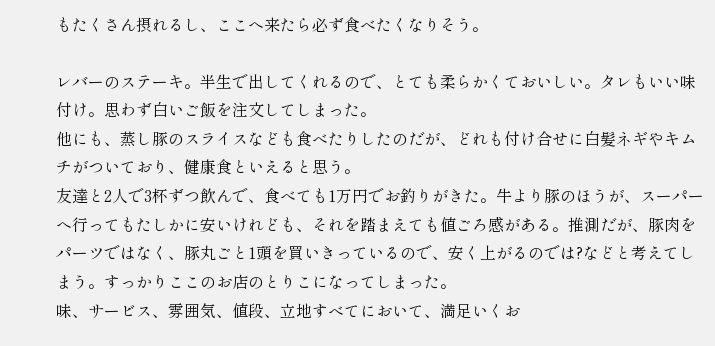もたくさん摂れるし、ここへ来たら必ず食べたくなりそう。

レバーのステーキ。半生で出してくれるので、とても柔らかくておいしい。タレもいい味付け。思わず白いご飯を注文してしまった。
他にも、蒸し豚のスライスなども食べたりしたのだが、どれも付け合せに白髪ネギやキムチがついており、健康食といえると思う。
友達と2人で3杯ずつ飲んで、食べても1万円でお釣りがきた。牛より豚のほうが、スーパーへ行ってもたしかに安いけれども、それを踏まえても値ごろ感がある。推測だが、豚肉をパーツではなく、豚丸ごと1頭を買いきっているので、安く上がるのでは?などと考えてしまう。すっかりここのお店のとりこになってしまった。
味、サービス、雰囲気、値段、立地すべてにおいて、満足いくお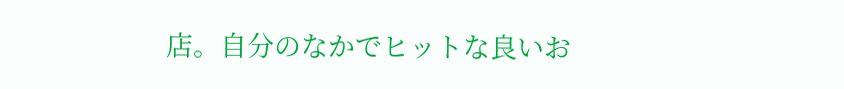店。自分のなかでヒットな良いお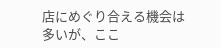店にめぐり合える機会は多いが、ここ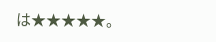は★★★★★。